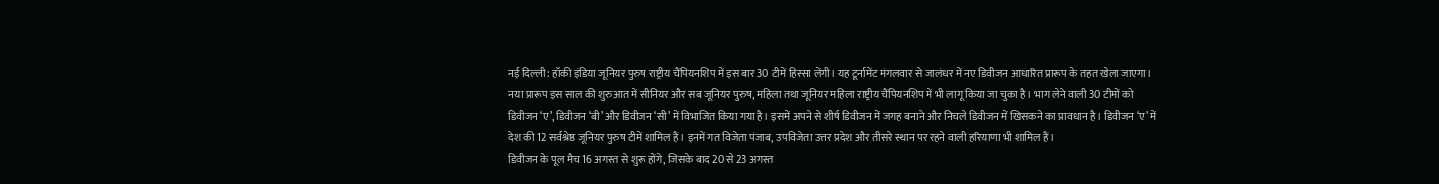नई दिल्ली: हॉकी इंडिया जूनियर पुरुष राष्ट्रीय चैंपियनशिप में इस बार 30 टीमें हिस्सा लेंगी। यह टूर्नामेंट मंगलवार से जालंधर में नए डिवीजन आधारित प्रारूप के तहत खेला जाएगा। नया प्रारूप इस साल की शुरुआत में सीनियर और सब जूनियर पुरुष, महिला तथा जूनियर महिला राष्ट्रीय चैंपियनशिप में भी लागू किया जा चुका है। भाग लेने वाली 30 टीमों को डिवीजन ‘ए’, डिवीजन ‘बी’ और डिवीजन ‘सी’ में विभाजित किया गया है। इसमें अपने से शीर्ष डिवीजन में जगह बनाने और निचले डिवीजन में खिसकने का प्रावधान है। डिवीजन ‘ए’ में देश की 12 सर्वश्रेष्ठ जूनियर पुरुष टीमें शामिल हैं। इनमें गत विजेता पंजाब, उपविजेता उत्तर प्रदेश और तीसरे स्थान पर रहने वाली हरियाणा भी शामिल हैं।
डिवीजन के पूल मैच 16 अगस्त से शुरू होंगे, जिसके बाद 20 से 23 अगस्त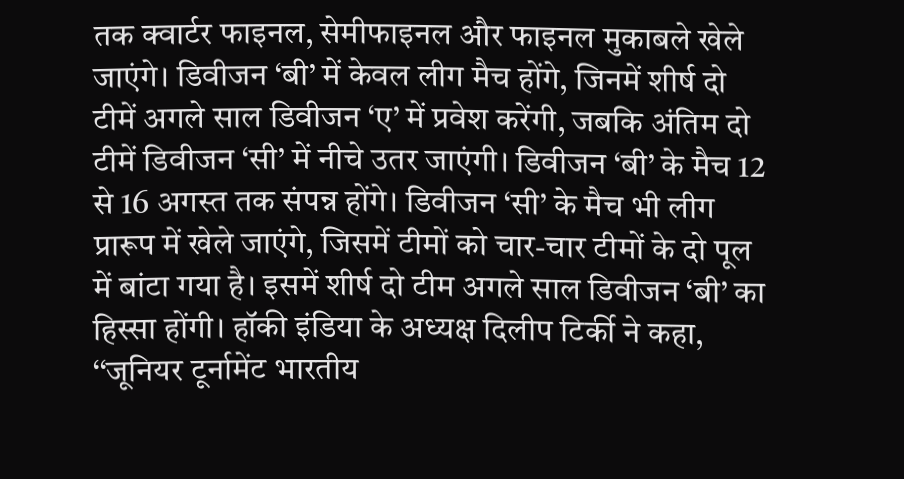तक क्वार्टर फाइनल, सेमीफाइनल और फाइनल मुकाबले खेले जाएंगे। डिवीजन ‘बी’ में केवल लीग मैच होंगे, जिनमें शीर्ष दो टीमें अगले साल डिवीजन ‘ए’ में प्रवेश करेंगी, जबकि अंतिम दो टीमें डिवीजन ‘सी’ में नीचे उतर जाएंगी। डिवीजन ‘बी’ के मैच 12 से 16 अगस्त तक संपन्न होंगे। डिवीजन ‘सी’ के मैच भी लीग प्रारूप में खेले जाएंगे, जिसमें टीमों को चार-चार टीमों के दो पूल में बांटा गया है। इसमें शीर्ष दो टीम अगले साल डिवीजन ‘बी’ का हिस्सा होंगी। हॉकी इंडिया के अध्यक्ष दिलीप टिर्की ने कहा, ‘‘जूनियर टूर्नामेंट भारतीय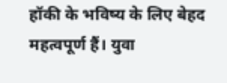हॉकी के भविष्य के लिए बेहद महत्वपूर्ण हैं। युवा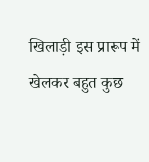खिलाड़ी इस प्रारूप में खेलकर बहुत कुछ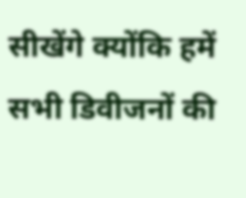सीखेंगे क्योंकि हमें सभी डिवीजनों की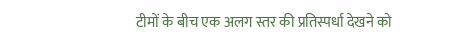टीमों के बीच एक अलग स्तर की प्रतिस्पर्धा देखने को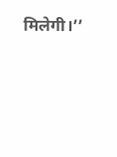मिलेगी।’’